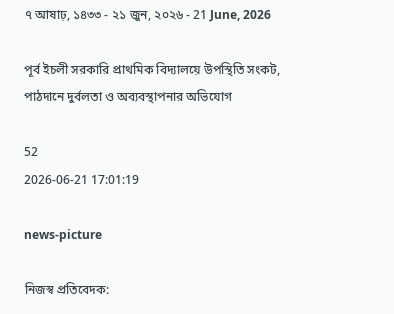৭ আষাঢ়, ১৪৩৩ - ২১ জুন, ২০২৬ - 21 June, 2026

পূর্ব ইচলী সরকারি প্রাথমিক বিদ্যালয়ে উপস্থিতি সংকট, পাঠদানে দুর্বলতা ও অব্যবস্থাপনার অভিযোগ

52
2026-06-21 17:01:19

news-picture

নিজস্ব প্রতিবেদক: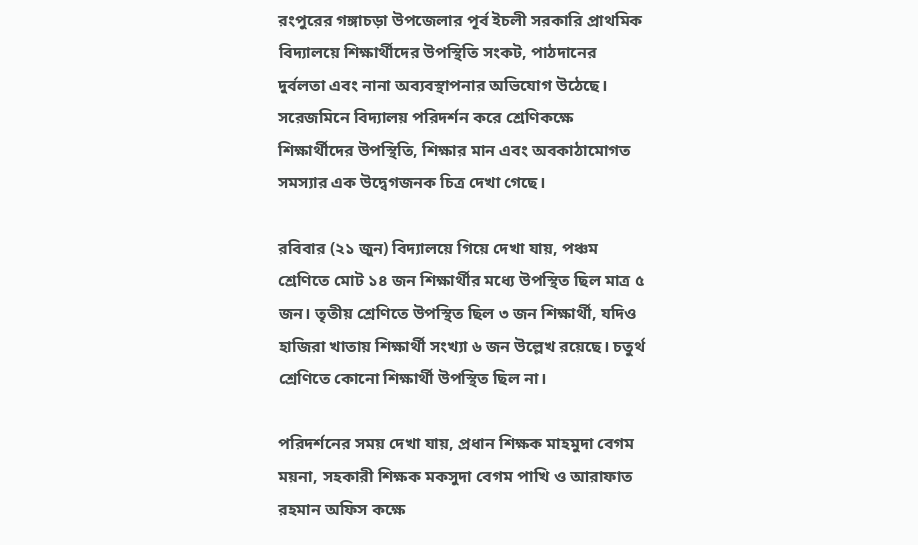রংপুরের গঙ্গাচড়া উপজেলার পূর্ব ইচলী সরকারি প্রাথমিক বিদ্যালয়ে শিক্ষার্থীদের উপস্থিতি সংকট, পাঠদানের দুর্বলতা এবং নানা অব্যবস্থাপনার অভিযোগ উঠেছে। সরেজমিনে বিদ্যালয় পরিদর্শন করে শ্রেণিকক্ষে শিক্ষার্থীদের উপস্থিতি, শিক্ষার মান এবং অবকাঠামোগত সমস্যার এক উদ্বেগজনক চিত্র দেখা গেছে।

রবিবার (২১ জুন) বিদ্যালয়ে গিয়ে দেখা যায়, পঞ্চম শ্রেণিতে মোট ১৪ জন শিক্ষার্থীর মধ্যে উপস্থিত ছিল মাত্র ৫ জন। তৃতীয় শ্রেণিতে উপস্থিত ছিল ৩ জন শিক্ষার্থী, যদিও হাজিরা খাতায় শিক্ষার্থী সংখ্যা ৬ জন উল্লেখ রয়েছে। চতুর্থ শ্রেণিতে কোনো শিক্ষার্থী উপস্থিত ছিল না।

পরিদর্শনের সময় দেখা যায়, প্রধান শিক্ষক মাহমুদা বেগম ময়না, সহকারী শিক্ষক মকসুদা বেগম পাখি ও আরাফাত রহমান অফিস কক্ষে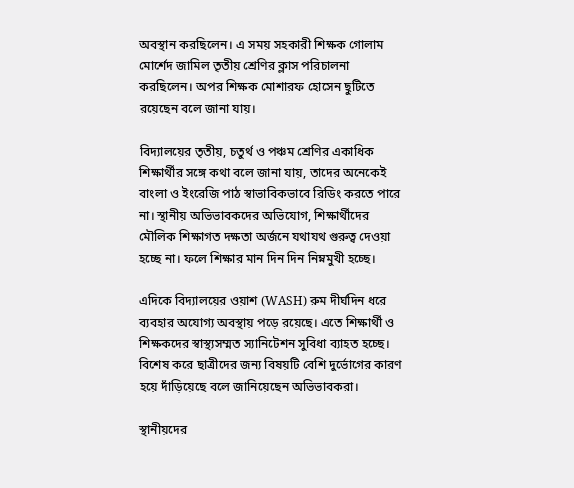অবস্থান করছিলেন। এ সময় সহকারী শিক্ষক গোলাম মোর্শেদ জামিল তৃতীয় শ্রেণির ক্লাস পরিচালনা করছিলেন। অপর শিক্ষক মোশারফ হোসেন ছুটিতে রয়েছেন বলে জানা যায়।

বিদ্যালয়ের তৃতীয়, চতুর্থ ও পঞ্চম শ্রেণির একাধিক শিক্ষার্থীর সঙ্গে কথা বলে জানা যায়, তাদের অনেকেই বাংলা ও ইংরেজি পাঠ স্বাভাবিকভাবে রিডিং করতে পারে না। স্থানীয় অভিভাবকদের অভিযোগ, শিক্ষার্থীদের মৌলিক শিক্ষাগত দক্ষতা অর্জনে যথাযথ গুরুত্ব দেওয়া হচ্ছে না। ফলে শিক্ষার মান দিন দিন নিম্নমুখী হচ্ছে।

এদিকে বিদ্যালয়ের ওয়াশ (WASH) রুম দীর্ঘদিন ধরে ব্যবহার অযোগ্য অবস্থায় পড়ে রয়েছে। এতে শিক্ষার্থী ও শিক্ষকদের স্বাস্থ্যসম্মত স্যানিটেশন সুবিধা ব্যাহত হচ্ছে। বিশেষ করে ছাত্রীদের জন্য বিষয়টি বেশি দুর্ভোগের কারণ হয়ে দাঁড়িয়েছে বলে জানিয়েছেন অভিভাবকরা।

স্থানীয়দের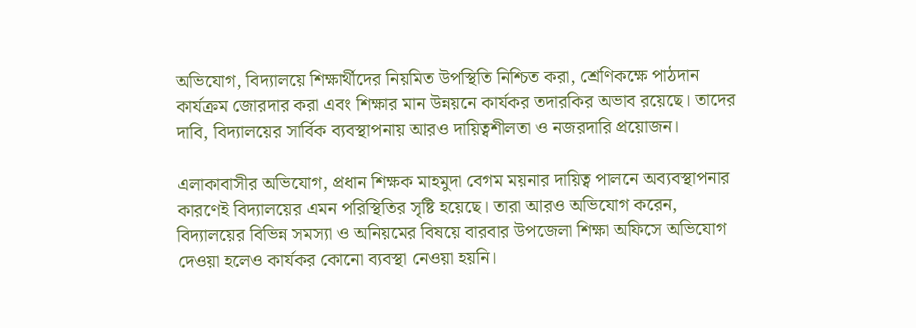অভিযোগ, বিদ্যালয়ে শিক্ষার্থীদের নিয়মিত উপস্থিতি নিশ্চিত করা, শ্রেণিকক্ষে পাঠদান কার্যক্রম জোরদার করা এবং শিক্ষার মান উন্নয়নে কার্যকর তদারকির অভাব রয়েছে। তাদের দাবি, বিদ্যালয়ের সার্বিক ব্যবস্থাপনায় আরও দায়িত্বশীলতা ও নজরদারি প্রয়োজন।

এলাকাবাসীর অভিযোগ, প্রধান শিক্ষক মাহমুদা বেগম ময়নার দায়িত্ব পালনে অব্যবস্থাপনার কারণেই বিদ্যালয়ের এমন পরিস্থিতির সৃষ্টি হয়েছে। তারা আরও অভিযোগ করেন, বিদ্যালয়ের বিভিন্ন সমস্যা ও অনিয়মের বিষয়ে বারবার উপজেলা শিক্ষা অফিসে অভিযোগ দেওয়া হলেও কার্যকর কোনো ব্যবস্থা নেওয়া হয়নি।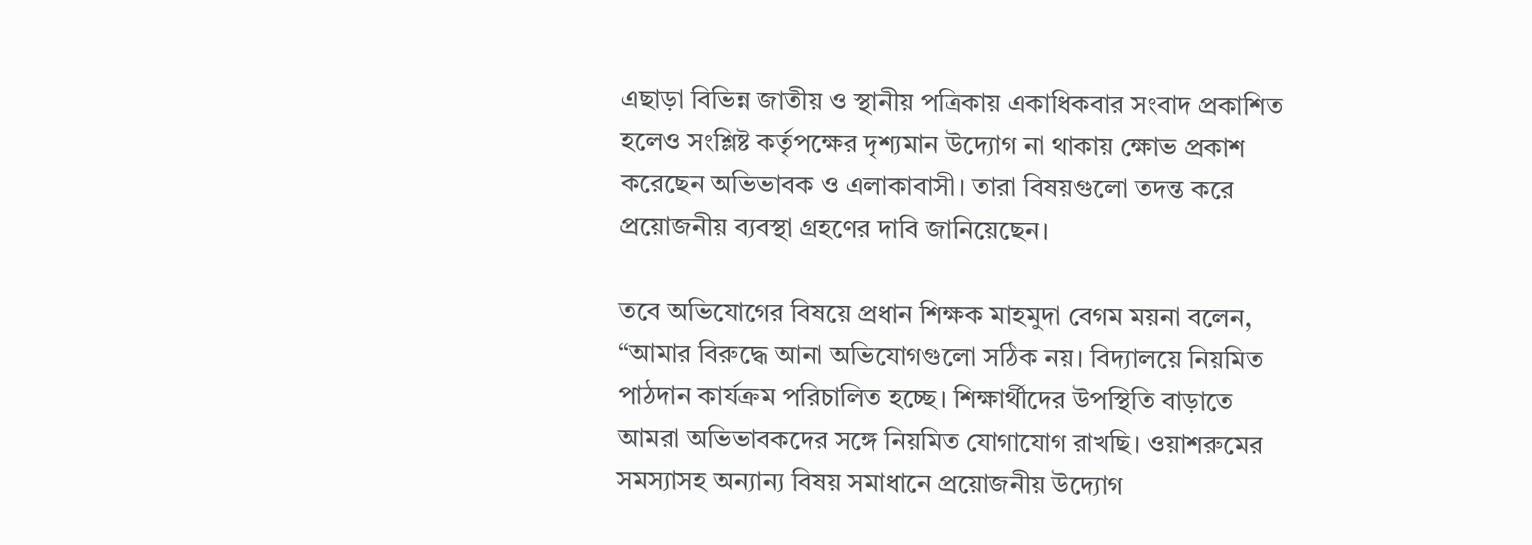এছাড়া বিভিন্ন জাতীয় ও স্থানীয় পত্রিকায় একাধিকবার সংবাদ প্রকাশিত হলেও সংশ্লিষ্ট কর্তৃপক্ষের দৃশ্যমান উদ্যোগ না থাকায় ক্ষোভ প্রকাশ করেছেন অভিভাবক ও এলাকাবাসী। তারা বিষয়গুলো তদন্ত করে প্রয়োজনীয় ব্যবস্থা গ্রহণের দাবি জানিয়েছেন।

তবে অভিযোগের বিষয়ে প্রধান শিক্ষক মাহমুদা বেগম ময়না বলেন, “আমার বিরুদ্ধে আনা অভিযোগগুলো সঠিক নয়। বিদ্যালয়ে নিয়মিত পাঠদান কার্যক্রম পরিচালিত হচ্ছে। শিক্ষার্থীদের উপস্থিতি বাড়াতে আমরা অভিভাবকদের সঙ্গে নিয়মিত যোগাযোগ রাখছি। ওয়াশরুমের সমস্যাসহ অন্যান্য বিষয় সমাধানে প্রয়োজনীয় উদ্যোগ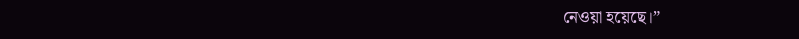নেওয়া হয়েছে।”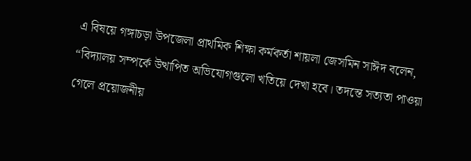এ বিষয়ে গঙ্গাচড়া উপজেলা প্রাথমিক শিক্ষা কর্মকর্তা শায়লা জেসমিন সাঈদ বলেন, “বিদ্যালয় সম্পর্কে উত্থাপিত অভিযোগগুলো খতিয়ে দেখা হবে। তদন্তে সত্যতা পাওয়া গেলে প্রয়োজনীয়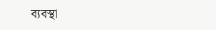ব্যবস্থা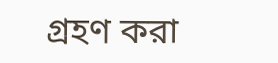গ্রহণ করা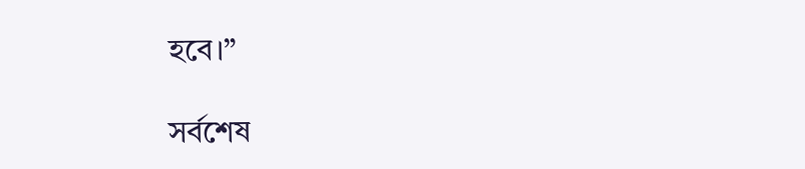হবে।”

সর্বশেষ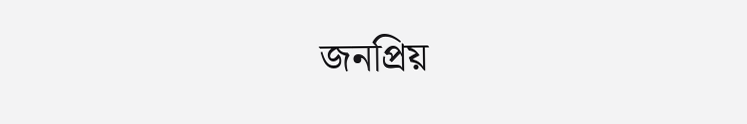জনপ্রিয়